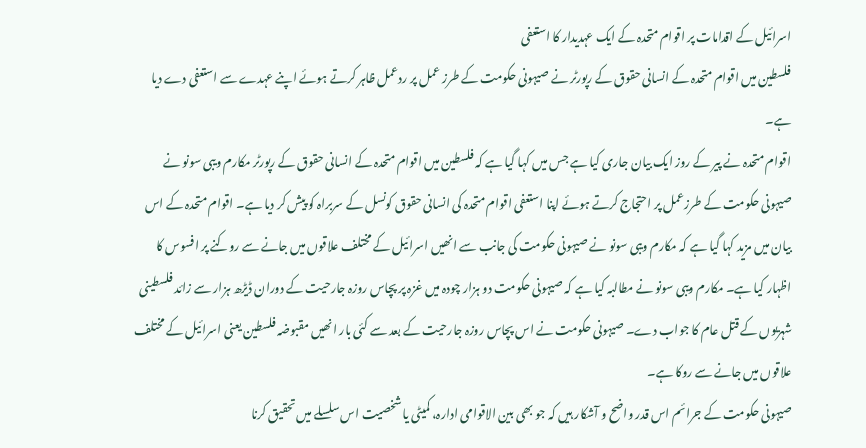اسرائیل کے اقدامات پر اقوام متحدہ کے ایک عہدیدار کا استعفی
فلسطین میں اقوام متحدہ کے انسانی حقوق کے رپورٹر نے صیہونی حکومت کے طرز عمل پر ردعمل ظاہر کرتے ہوئے اپنے عہدے سے استعفی دے دیا ہے۔
اقوام متحدہ نے پیر کے روز ایک بیان جاری کیا ہے جس میں کہا گیا ہے کہ فلسطین میں اقوام متحدہ کے انسانی حقوق کے رپورٹر مکارم ویبی سونو نے صیہونی حکومت کے طرزعمل پر احتجاج کرتے ہوئے اپنا استعفی اقوام متحدہ کی انسانی حقوق کونسل کے سربراہ کو پیش کر دیا ہے۔ اقوام متحدہ کے اس بیان میں مزید کہا گیا ہے کہ مکارم ویبی سونو نے صیہونی حکومت کی جانب سے انھیں اسرائیل کے مختلف علاقوں میں جانے سے روکنے پر افسوس کا اظہار کیا ہے۔ مکارم ویبی سونو نے مطالبہ کیا ہے کہ صیہونی حکومت دو ہزار چودہ میں غزہ پر پچاس روزہ جارحیت کے دوران ڈیڑھ ہزار سے زائد فلسطینی شہریوں کے قتل عام کا جواب دے۔ صیہونی حکومت نے اس پچاس روزہ جارحیت کے بعد سے کئی بار انھیں مقبوضہ فلسطین یعنی اسرائیل کے مختلف علاقوں میں جانے سے روکا ہے۔
صیہونی حکومت کے جرائم اس قدر واضح و آشکار ہیں کہ جو بھی بین الاقوامی ادارہ، کمیٹی یا شخصیت اس سلسلے میں تحقیق کرنا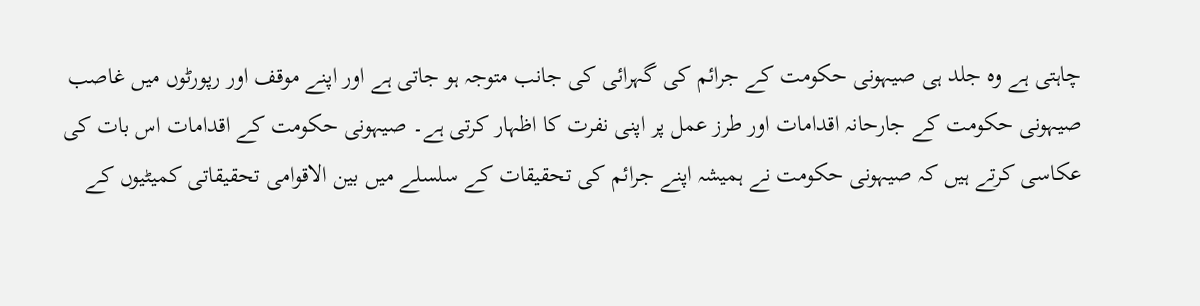چاہتی ہے وہ جلد ہی صیہونی حکومت کے جرائم کی گہرائی کی جانب متوجہ ہو جاتی ہے اور اپنے موقف اور رپورٹوں میں غاصب صیہونی حکومت کے جارحانہ اقدامات اور طرز عمل پر اپنی نفرت کا اظہار کرتی ہے۔ صیہونی حکومت کے اقدامات اس بات کی عکاسی کرتے ہیں کہ صیہونی حکومت نے ہمیشہ اپنے جرائم کی تحقیقات کے سلسلے میں بین الاقوامی تحقیقاتی کمیٹیوں کے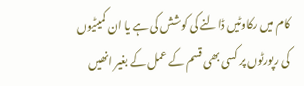کام میں رکاوٹیں ڈالنے کی کوشش کی ہے یا ان کمیٹیوں کی رپورٹوں پر کسی بھی قسم کے عمل کے بغیر انھیں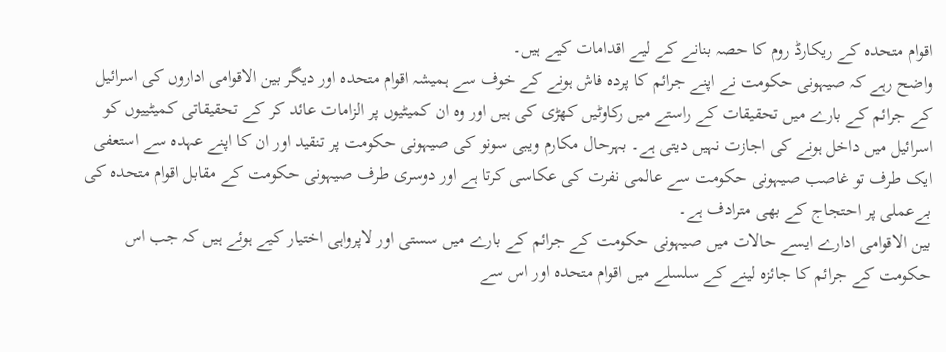اقوام متحدہ کے ریکارڈ روم کا حصہ بنانے کے لیے اقدامات کیے ہیں۔
واضح رہے کہ صیہونی حکومت نے اپنے جرائم کا پردہ فاش ہونے کے خوف سے ہمیشہ اقوام متحدہ اور دیگر بین الاقوامی اداروں کی اسرائیل کے جرائم کے بارے میں تحقیقات کے راستے میں رکاوٹیں کھڑی کی ہیں اور وہ ان کمیٹیوں پر الزامات عائد کر کے تحقیقاتی کمیٹییوں کو اسرائیل میں داخل ہونے کی اجازت نہیں دیتی ہے۔ بہرحال مکارم ویبی سونو کی صیہونی حکومت پر تنقید اور ان کا اپنے عہدہ سے استعفی ایک طرف تو غاصب صیہونی حکومت سے عالمی نفرت کی عکاسی کرتا ہے اور دوسری طرف صیہونی حکومت کے مقابل اقوام متحدہ کی بےعملی پر احتجاج کے بھی مترادف ہے۔
بین الاقوامی ادارے ایسے حالات میں صیہونی حکومت کے جرائم کے بارے میں سستی اور لاپرواہی اختیار کیے ہوئے ہیں کہ جب اس حکومت کے جرائم کا جائزہ لینے کے سلسلے میں اقوام متحدہ اور اس سے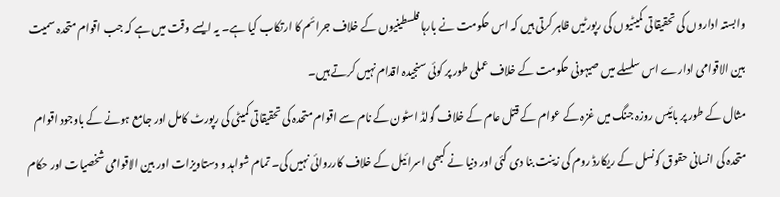وابستہ اداروں کی تحقیقاتی کمیٹیوں کی رپورٹیں ظاہر کرتی ہیں کہ اس حکومت نے بارہا فلسطینیوں کے خلاف جرائم کا ارتکاب کیا ہے۔ یہ ایسے وقت میں ہے کہ جب اقوام متحدہ سمیت بین الاقوامی ادارے اس سلسلے میں صیہونی حکومت کے خلاف عملی طور پر کوئی سنجیدہ اقدام نہیں کرتے ہیں۔
مثال کے طور پر بائیس روزہ جنگ میں غزہ کے عوام کے قتل عام کے خلاف گولڈ اسٹون کے نام سے اقوام متحدہ کی تحقیقاتی کمیٹی کی رپورٹ کامل اور جامع ہونے کے باوجود اقوام متحدہ کی انسانی حقوق کونسل کے ریکارڈ روم کی زینت بنا دی گئی اور دنیا نے کبھی اسرائیل کے خلاف کارروائی نہیں کی۔ تمام شواہد و دستاویزات اور بین الاقوامی شخصیات اور حکام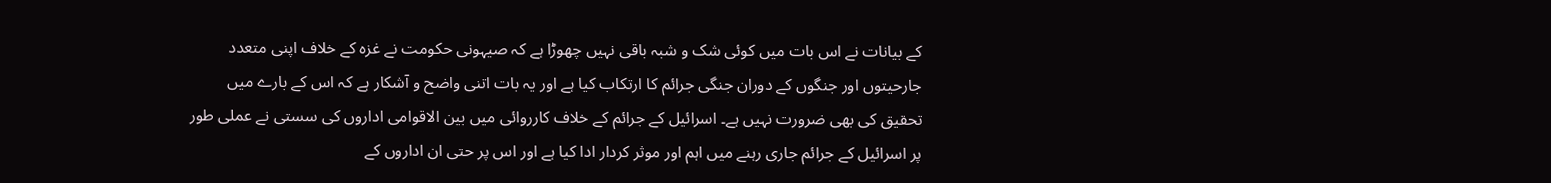کے بیانات نے اس بات میں کوئی شک و شبہ باقی نہیں چھوڑا ہے کہ صیہونی حکومت نے غزہ کے خلاف اپنی متعدد جارحیتوں اور جنگوں کے دوران جنگی جرائم کا ارتکاب کیا ہے اور یہ بات اتنی واضح و آشکار ہے کہ اس کے بارے میں تحقیق کی بھی ضرورت نہیں ہے۔ اسرائیل کے جرائم کے خلاف کارروائی میں بین الاقوامی اداروں کی سستی نے عملی طور پر اسرائیل کے جرائم جاری رہنے میں اہم اور موثر کردار ادا کیا ہے اور اس پر حتی ان اداروں کے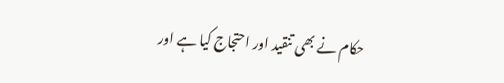حکام نے بھی تنقید اور احتجاج کیا ہے اور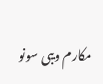مکارم ویبی سونو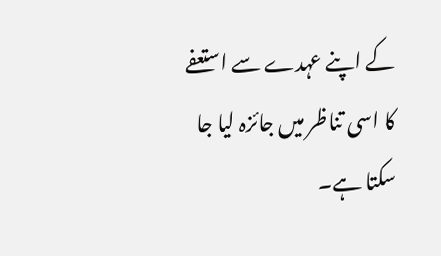کے اپنے عہدے سے استعفے کا اسی تناظر میں جائزہ لیا جا سکتا ہے۔